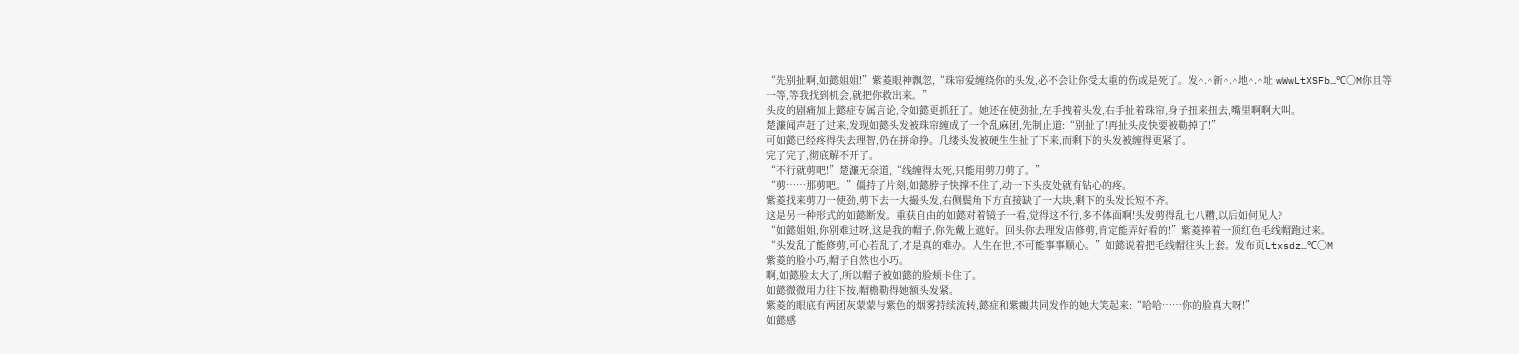“先别扯啊,如懿姐姐!”紫菱眼神飘忽,“珠帘爱缠绕你的头发,必不会让你受太重的伤或是死了。发^.^新^.^地^.^址 wWwLtXSFb…℃〇M你且等一等,等我找到机会,就把你救出来。”
头皮的剧痛加上懿症专属言论,令如懿更抓狂了。她还在使劲扯,左手拽着头发,右手扯着珠帘,身子扭来扭去,嘴里啊啊大叫。
楚濂闻声赶了过来,发现如懿头发被珠帘缠成了一个乱麻团,先制止道:“别扯了!再扯头皮快要被勒掉了!”
可如懿已经疼得失去理智,仍在拼命挣。几缕头发被硬生生扯了下来,而剩下的头发被缠得更紧了。
完了完了,彻底解不开了。
“不行就剪吧!”楚濂无奈道,“线缠得太死,只能用剪刀剪了。”
“剪……那剪吧。”僵持了片刻,如懿脖子快撑不住了,动一下头皮处就有钻心的疼。
紫菱找来剪刀一使劲,剪下去一大撮头发,右侧鬓角下方直接缺了一大块,剩下的头发长短不齐。
这是另一种形式的如懿断发。重获自由的如懿对着镜子一看,觉得这不行,多不体面啊!头发剪得乱七八糟,以后如何见人?
“如懿姐姐,你别难过呀,这是我的帽子,你先戴上遮好。回头你去理发店修剪,肯定能弄好看的!”紫菱捧着一顶红色毛线帽跑过来。
“头发乱了能修剪,可心若乱了,才是真的难办。人生在世,不可能事事顺心。”如懿说着把毛线帽往头上套。发布页Ltxsdz…℃〇M
紫菱的脸小巧,帽子自然也小巧。
啊,如懿脸太大了,所以帽子被如懿的脸颊卡住了。
如懿微微用力往下按,帽檐勒得她额头发紧。
紫菱的眼底有两团灰蒙蒙与紫色的烟雾持续流转,懿症和紫癜共同发作的她大笑起来:“哈哈……你的脸真大呀!”
如懿感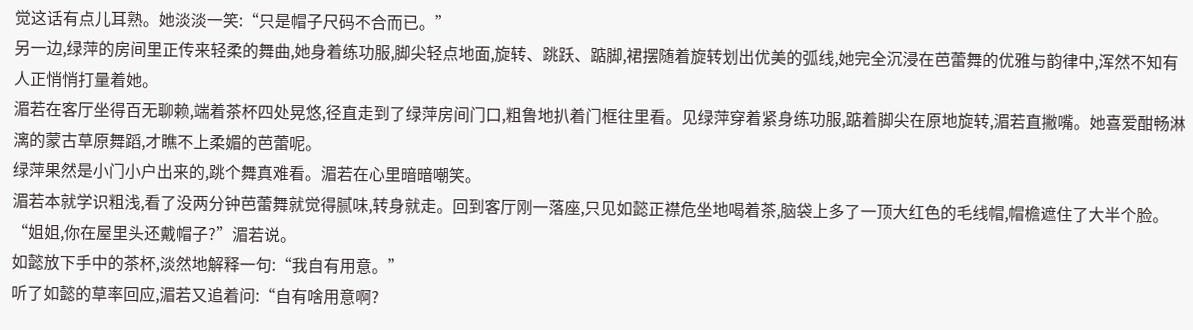觉这话有点儿耳熟。她淡淡一笑:“只是帽子尺码不合而已。”
另一边,绿萍的房间里正传来轻柔的舞曲,她身着练功服,脚尖轻点地面,旋转、跳跃、踮脚,裙摆随着旋转划出优美的弧线,她完全沉浸在芭蕾舞的优雅与韵律中,浑然不知有人正悄悄打量着她。
湄若在客厅坐得百无聊赖,端着茶杯四处晃悠,径直走到了绿萍房间门口,粗鲁地扒着门框往里看。见绿萍穿着紧身练功服,踮着脚尖在原地旋转,湄若直撇嘴。她喜爱酣畅淋漓的蒙古草原舞蹈,才瞧不上柔媚的芭蕾呢。
绿萍果然是小门小户出来的,跳个舞真难看。湄若在心里暗暗嘲笑。
湄若本就学识粗浅,看了没两分钟芭蕾舞就觉得腻味,转身就走。回到客厅刚一落座,只见如懿正襟危坐地喝着茶,脑袋上多了一顶大红色的毛线帽,帽檐遮住了大半个脸。
“姐姐,你在屋里头还戴帽子?”湄若说。
如懿放下手中的茶杯,淡然地解释一句:“我自有用意。”
听了如懿的草率回应,湄若又追着问:“自有啥用意啊?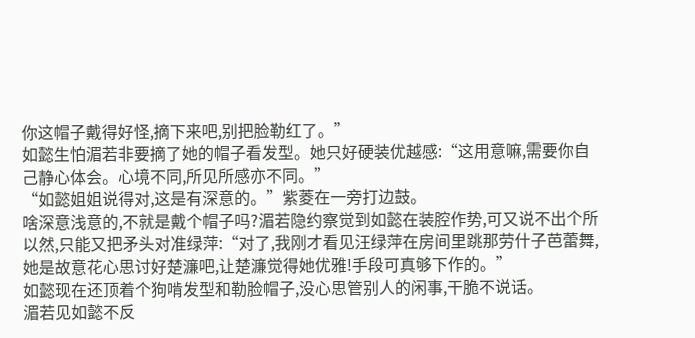你这帽子戴得好怪,摘下来吧,别把脸勒红了。”
如懿生怕湄若非要摘了她的帽子看发型。她只好硬装优越感:“这用意嘛,需要你自己静心体会。心境不同,所见所感亦不同。”
“如懿姐姐说得对,这是有深意的。”紫菱在一旁打边鼓。
啥深意浅意的,不就是戴个帽子吗?湄若隐约察觉到如懿在装腔作势,可又说不出个所以然,只能又把矛头对准绿萍:“对了,我刚才看见汪绿萍在房间里跳那劳什子芭蕾舞,她是故意花心思讨好楚濂吧,让楚濂觉得她优雅!手段可真够下作的。”
如懿现在还顶着个狗啃发型和勒脸帽子,没心思管别人的闲事,干脆不说话。
湄若见如懿不反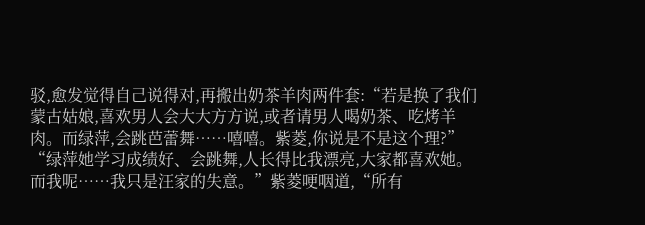驳,愈发觉得自己说得对,再搬出奶茶羊肉两件套:“若是换了我们蒙古姑娘,喜欢男人会大大方方说,或者请男人喝奶茶、吃烤羊肉。而绿萍,会跳芭蕾舞……嘻嘻。紫菱,你说是不是这个理?”
“绿萍她学习成绩好、会跳舞,人长得比我漂亮,大家都喜欢她。而我呢……我只是汪家的失意。”紫菱哽咽道,“所有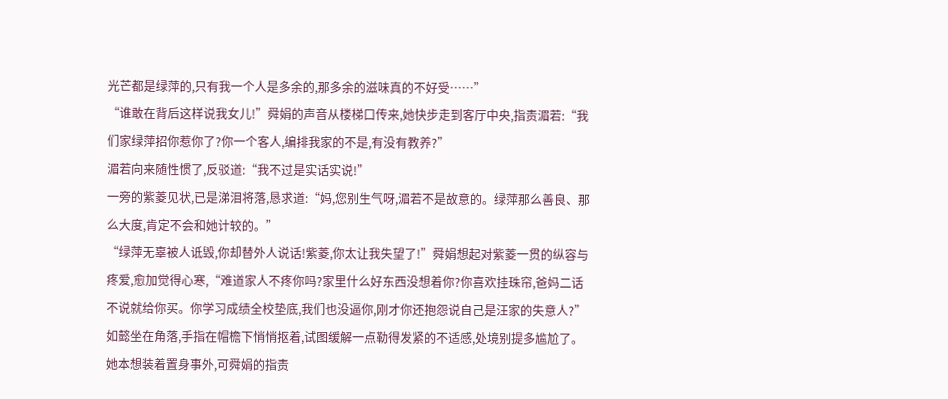光芒都是绿萍的,只有我一个人是多余的,那多余的滋味真的不好受……”
“谁敢在背后这样说我女儿!”舜娟的声音从楼梯口传来,她快步走到客厅中央,指责湄若:“我们家绿萍招你惹你了?你一个客人,编排我家的不是,有没有教养?”
湄若向来随性惯了,反驳道:“我不过是实话实说!”
一旁的紫菱见状,已是涕泪将落,恳求道:“妈,您别生气呀,湄若不是故意的。绿萍那么善良、那么大度,肯定不会和她计较的。”
“绿萍无辜被人诋毁,你却替外人说话!紫菱,你太让我失望了!”舜娟想起对紫菱一贯的纵容与疼爱,愈加觉得心寒,“难道家人不疼你吗?家里什么好东西没想着你?你喜欢挂珠帘,爸妈二话不说就给你买。你学习成绩全校垫底,我们也没逼你,刚才你还抱怨说自己是汪家的失意人?”
如懿坐在角落,手指在帽檐下悄悄抠着,试图缓解一点勒得发紧的不适感,处境别提多尴尬了。她本想装着置身事外,可舜娟的指责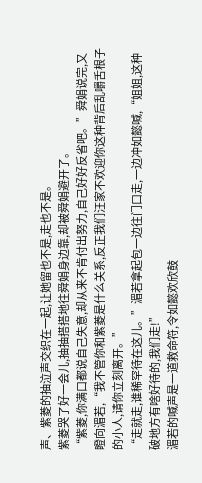声、紫菱的抽泣声交织在一起,让她留也不是,走也不是。
紫菱哭了好一会儿,抽抽搭搭地往舜娟身边靠,却被舜娟避开了。
“紫菱,你满口都说自己失意,却从来不肯付出努力,自己好好反省吧。”舜娟说完,又瞪向湄若,“我不管你和紫菱是什么关系,反正我们汪家不欢迎你这种背后乱嚼舌根子的小人,请你立刻离开。”
“走就走,谁稀罕待在这儿。”湄若拿起包一边往门口走,一边冲如懿喊,“姐姐,这种破地方有啥好待的,我们走!”
湄若的喊声是一道救命符,令如懿欢欣鼓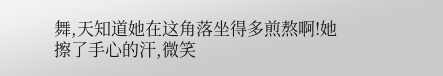舞,天知道她在这角落坐得多煎熬啊!她擦了手心的汗,微笑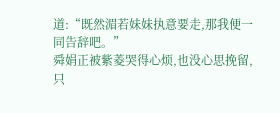道:“既然湄若妹妹执意要走,那我便一同告辞吧。”
舜娟正被紫菱哭得心烦,也没心思挽留,只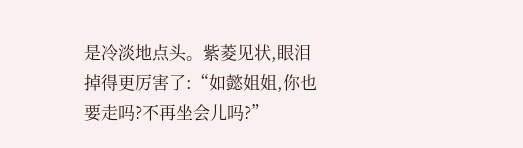是冷淡地点头。紫菱见状,眼泪掉得更厉害了:“如懿姐姐,你也要走吗?不再坐会儿吗?”